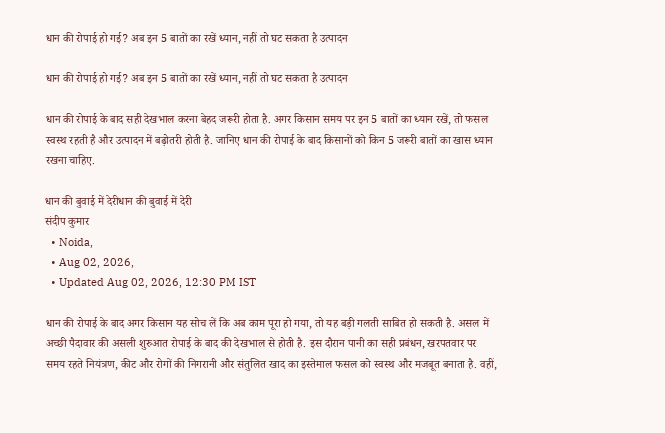धान की रोपाई हो गई? अब इन 5 बातों का रखें ध्यान, नहीं तो घट सकता है उत्पादन

धान की रोपाई हो गई? अब इन 5 बातों का रखें ध्यान, नहीं तो घट सकता है उत्पादन

धान की रोपाई के बाद सही देखभाल करना बेहद जरूरी होता है. अगर किसान समय पर इन 5 बातों का ध्यान रखें, तो फसल स्वस्थ रहती है और उत्पादन में बढ़ोतरी होती है. जानिए धान की रोपाई के बाद किसानों को किन 5 जरूरी बातों का खास ध्यान रखना चाहिए.

धान की बुवाई में देरीधान की बुवाई में देरी
संदीप कुमार
  • Noida,
  • Aug 02, 2026,
  • Updated Aug 02, 2026, 12:30 PM IST

धान की रोपाई के बाद अगर किसान यह सोच लें कि अब काम पूरा हो गया, तो यह बड़ी गलती साबित हो सकती है. असल में अच्छी पैदावार की असली शुरुआत रोपाई के बाद की देखभाल से होती है. इस दौरान पानी का सही प्रबंधन, खरपतवार पर समय रहते नियंत्रण, कीट और रोगों की निगरानी और संतुलित खाद का इस्तेमाल फसल को स्वस्थ और मजबूत बनाता है. वहीं,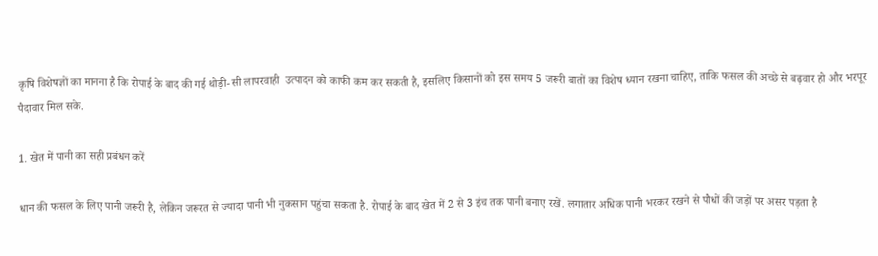कृषि विशेषज्ञों का मानना है कि रोपाई के बाद की गई थोड़ी-सी लापरवाही  उत्पादन को काफी कम कर सकती है, इसलिए किसानों को इस समय 5 जरूरी बातों का विशेष ध्यान रखना चाहिए, ताकि फसल की अच्छे से बढ़वार हो और भरपूर पैदावार मिल सके.

1. खेत में पानी का सही प्रबंधन करें

धान की फसल के लिए पानी जरूरी है, लेकिन जरूरत से ज्यादा पानी भी नुकसान पहुंचा सकता है. रोपाई के बाद खेत में 2 से 3 इंच तक पानी बनाए रखें. लगातार अधिक पानी भरकर रखने से पौधों की जड़ों पर असर पड़ता है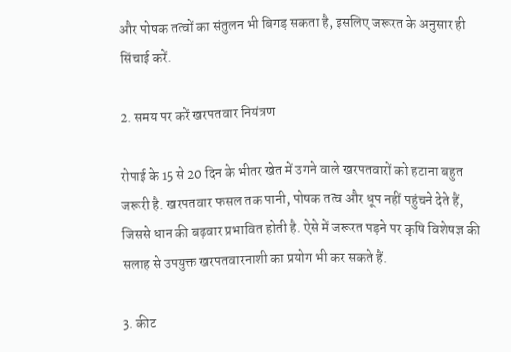और पोषक तत्वों का संतुलन भी बिगड़ सकता है, इसलिए जरूरत के अनुसार ही सिंचाई करें.

2. समय पर करें खरपतवार नियंत्रण

रोपाई के 15 से 20 दिन के भीतर खेत में उगने वाले खरपतवारों को हटाना बहुत जरूरी है. खरपतवार फसल तक पानी, पोषक तत्व और धूप नहीं पहुंचने देते हैं, जिससे धान की बढ़वार प्रभावित होती है. ऐसे में जरूरत पड़ने पर कृषि विशेषज्ञ की सलाह से उपयुक्त खरपतवारनाशी का प्रयोग भी कर सकते हैं.

3. कीट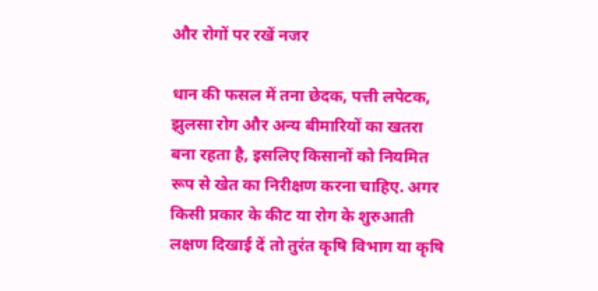और रोगों पर रखें नजर

धान की फसल में तना छेदक, पत्ती लपेटक, झुलसा रोग और अन्य बीमारियों का खतरा बना रहता है, इसलिए किसानों को नियमित रूप से खेत का निरीक्षण करना चाहिए. अगर किसी प्रकार के कीट या रोग के शुरुआती लक्षण दिखाई दें तो तुरंत कृषि विभाग या कृषि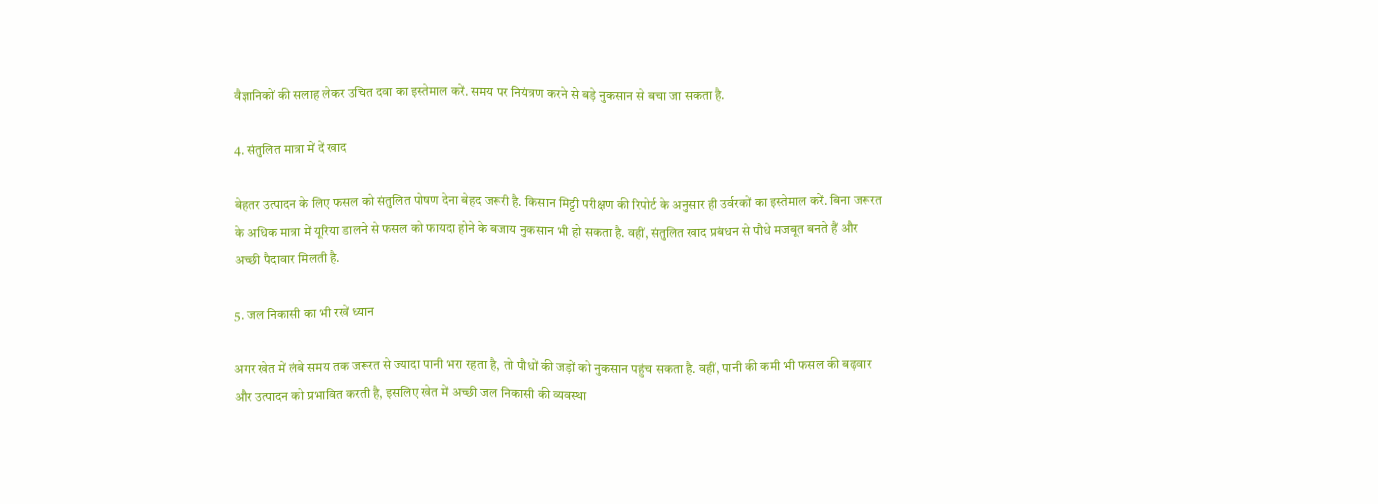वैज्ञानिकों की सलाह लेकर उचित दवा का इस्तेमाल करें. समय पर नियंत्रण करने से बड़े नुकसान से बचा जा सकता है.

4. संतुलित मात्रा में दें खाद

बेहतर उत्पादन के लिए फसल को संतुलित पोषण देना बेहद जरूरी है. किसान मिट्टी परीक्षण की रिपोर्ट के अनुसार ही उर्वरकों का इस्तेमाल करें. बिना जरूरत के अधिक मात्रा में यूरिया डालने से फसल को फायदा होने के बजाय नुकसान भी हो सकता है. वहीं, संतुलित खाद प्रबंधन से पौधे मजबूत बनते हैं और अच्छी पैदावार मिलती है.

5. जल निकासी का भी रखें ध्यान

अगर खेत में लंबे समय तक जरूरत से ज्यादा पानी भरा रहता है, तो पौधों की जड़ों को नुकसान पहुंच सकता है. वहीं, पानी की कमी भी फसल की बढ़वार और उत्पादन को प्रभावित करती है, इसलिए खेत में अच्छी जल निकासी की व्यवस्था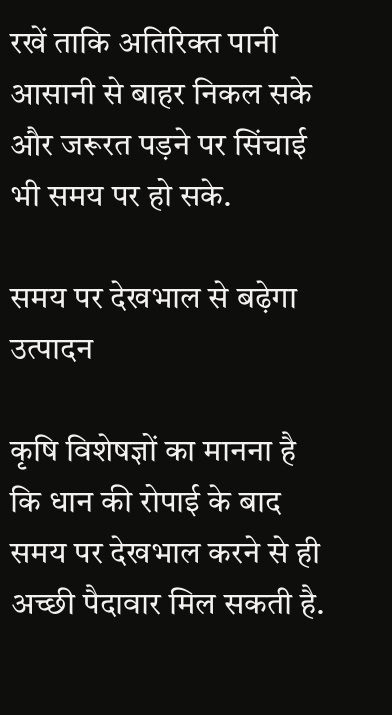रखें ताकि अतिरिक्त पानी आसानी से बाहर निकल सके और जरूरत पड़ने पर सिंचाई भी समय पर हो सके.

समय पर देखभाल से बढ़ेगा उत्पादन

कृषि विशेषज्ञों का मानना है कि धान की रोपाई के बाद समय पर देखभाल करने से ही अच्छी पैदावार मिल सकती है.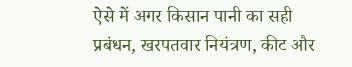ऐसे में अगर किसान पानी का सही प्रबंधन, खरपतवार नियंत्रण, कीट और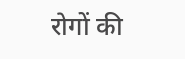रोगों की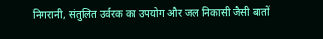निगरानी, संतुलित उर्वरक का उपयोग और जल निकासी जैसी बातों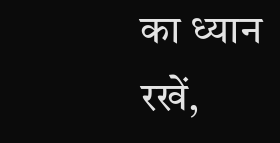का ध्यान रखें,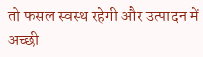तो फसल स्वस्थ रहेगी और उत्पादन में अच्छी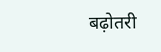बढ़ोतरी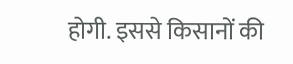होगी. इससे किसानों की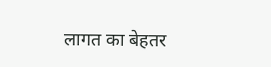लागत का बेहतर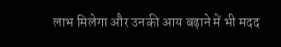लाभ मिलेगा और उनकी आय बढ़ाने में भी मदद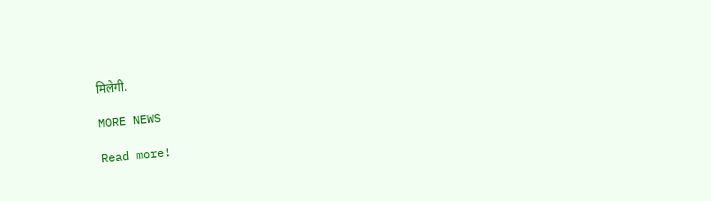मिलेगी.

MORE NEWS

Read more!